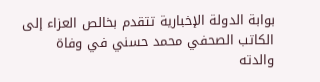بوابة الدولة الإخبارية تتقدم بخالص العزاء إلى الكاتب الصحفي محمد حسني في وفاة والدته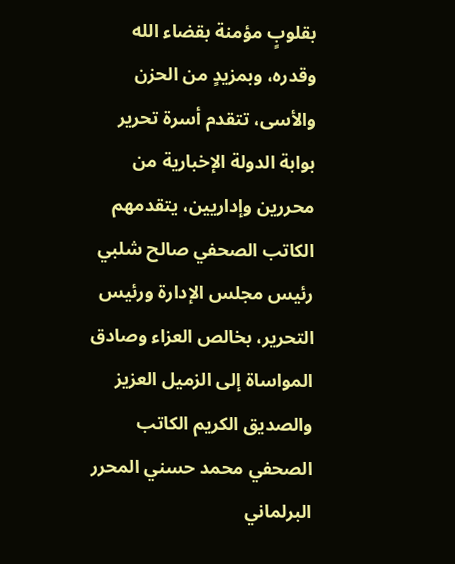بقلوبٍ مؤمنة بقضاء الله وقدره، وبمزيدٍ من الحزن والأسى، تتقدم أسرة تحرير بوابة الدولة الإخبارية من محررين وإداريين، يتقدمهم الكاتب الصحفي صالح شلبي رئيس مجلس الإدارة ورئيس التحرير، بخالص العزاء وصادق المواساة إلى الزميل العزيز والصديق الكريم الكاتب الصحفي محمد حسني المحرر البرلماني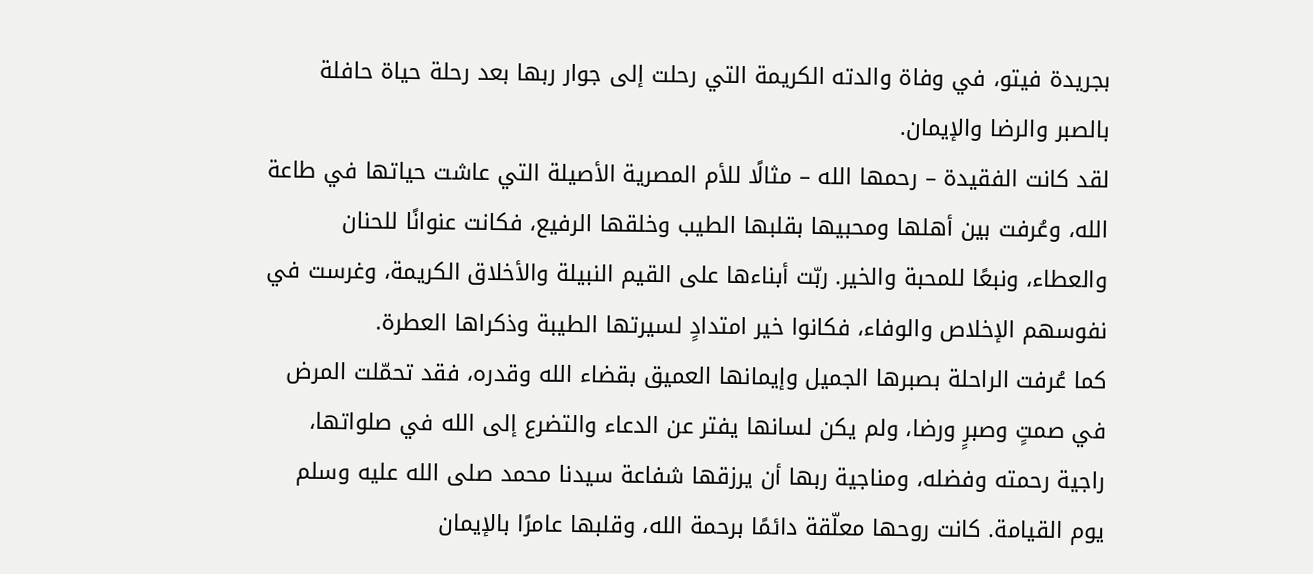بجريدة فيتو، في وفاة والدته الكريمة التي رحلت إلى جوار ربها بعد رحلة حياة حافلة بالصبر والرضا والإيمان.
لقد كانت الفقيدة – رحمها الله – مثالًا للأم المصرية الأصيلة التي عاشت حياتها في طاعة الله، وعُرفت بين أهلها ومحبيها بقلبها الطيب وخلقها الرفيع، فكانت عنوانًا للحنان والعطاء، ونبعًا للمحبة والخير. ربّت أبناءها على القيم النبيلة والأخلاق الكريمة، وغرست في نفوسهم الإخلاص والوفاء، فكانوا خير امتدادٍ لسيرتها الطيبة وذكراها العطرة.
كما عُرفت الراحلة بصبرها الجميل وإيمانها العميق بقضاء الله وقدره، فقد تحمّلت المرض في صمتٍ وصبرٍ ورضا، ولم يكن لسانها يفتر عن الدعاء والتضرع إلى الله في صلواتها، راجية رحمته وفضله، ومناجية ربها أن يرزقها شفاعة سيدنا محمد صلى الله عليه وسلم يوم القيامة. كانت روحها معلّقة دائمًا برحمة الله، وقلبها عامرًا بالإيمان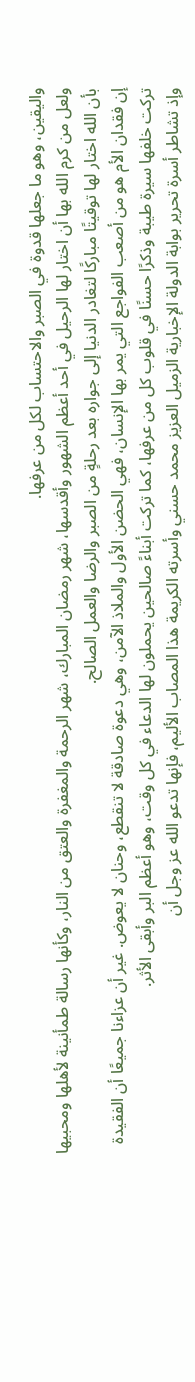واليقين، وهو ما جعلها قدوة في الصبر والاحتساب لكل من عرفها.
ولعل من كرم الله بها أن اختار لها الرحيل في أحد أعظم الشهور وأقدسها، شهر رمضان المبارك، شهر الرحمة والمغفرة والعتق من النار، وكأنها رسالة طمأنينة لأهلها ومحبيها بأن الله اختار لها توقيتًا مباركًا لتغادر الدنيا إلى جواره بعد رحلةٍ من الصبر والرضا والعمل الصالح.
إن فقدان الأم هو من أصعب الفواجع التي يمر بها الإنسان، فهي الحضن الأول والملاذ الآمن، وهي دعوة صادقة لا تنقطع، وحنان لا يعوض. غير أن عزاءنا جميعًا أن الفقيدة تركت خلفها سيرة طيبة وذكرًا حسنًا في قلوب كل من عرفها، كما تركت أبناءً صالحين يحملون لها الدعاء في كل وقت، وهو أعظم البر وأبقى الأثر.
وإذ تشاطر أسرة تحرير بوابة الدولة الإخبارية الزميل العزيز محمد حسني وأسرته الكريمة هذا المصاب الأليم، فإنها تدعو الله عز وجل أن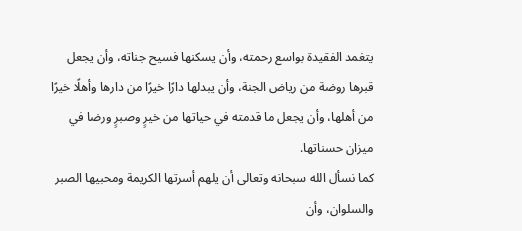يتغمد الفقيدة بواسع رحمته، وأن يسكنها فسيح جناته، وأن يجعل قبرها روضة من رياض الجنة، وأن يبدلها دارًا خيرًا من دارها وأهلًا خيرًا من أهلها، وأن يجعل ما قدمته في حياتها من خيرٍ وصبرٍ ورضا في ميزان حسناتها.
كما نسأل الله سبحانه وتعالى أن يلهم أسرتها الكريمة ومحبيها الصبر والسلوان، وأن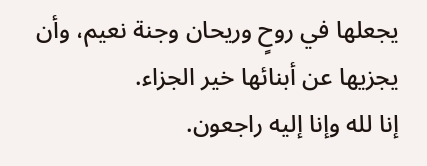يجعلها في روحٍ وريحان وجنة نعيم، وأن يجزيها عن أبنائها خير الجزاء.
إنا لله وإنا إليه راجعون.